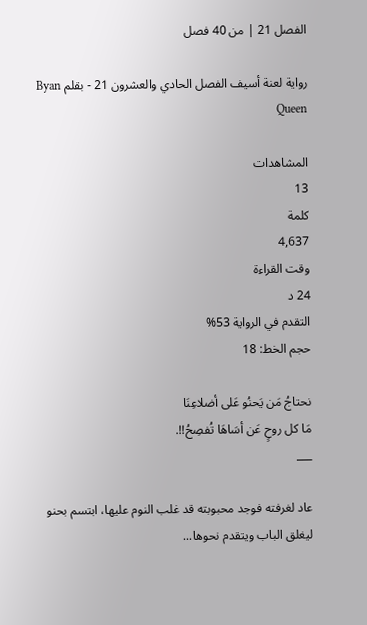الفصل 21 | من 40 فصل

رواية لعنة أسيف الفصل الحادي والعشرون 21 - بقلم Byan Queen

المشاهدات
13
كلمة
4,637
وقت القراءة
24 د
التقدم في الرواية 53%
حجم الخط: 18

نحتاجُ مَن يَحنُو عَلى أضلاعِنَا
مَا كل روحٍ عَن أسَاهَا تُفصِحُ!!.
___

عاد لغرفته فوجد محبوبته قد غلب النوم عليها، ابتسم بحنو ليغلق الباب ويتقدم نحوها...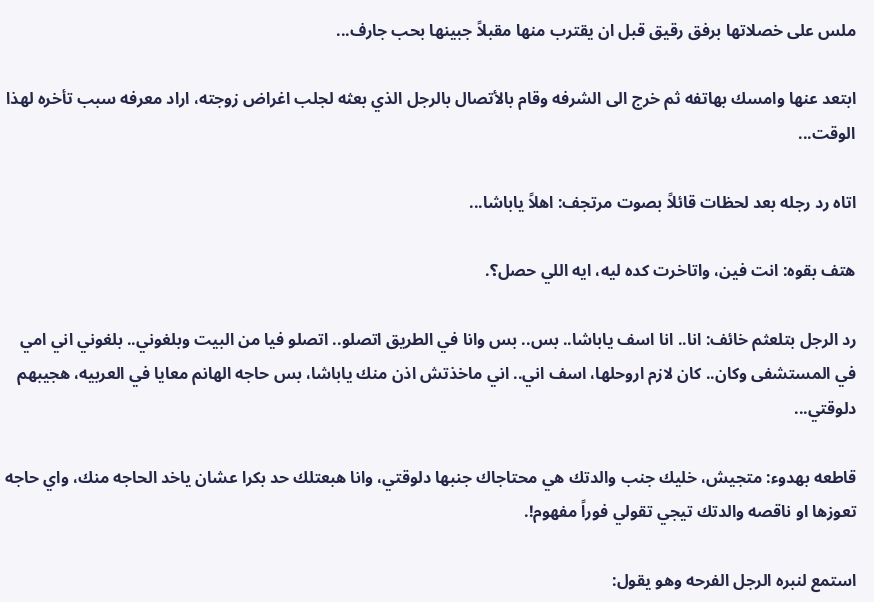ملس على خصلاتها برفق رقيق قبل ان يقترب منها مقبلاً جبينها بحب جارف...

ابتعد عنها وامسك بهاتفه ثم خرج الى الشرفه وقام بالأتصال بالرجل الذي بعثه لجلب اغراض زوجته، اراد معرفه سبب تأخره لهذا الوقت...

اتاه رد رجله بعد لحظات قائلاً بصوت مرتجف: اهلاً ياباشا...

هتف بقوه: انت فين، واتاخرت كده ليه، ايه اللي حصل؟.

رد الرجل بتلعثم خائف: انا.. انا اسف ياباشا.. بس.. بس وانا في الطريق اتصلو.. اتصلو فيا من البيت وبلغوني.. بلغوني اني امي في المستشفى وكان.. كان لازم اروحلها، اسف اني.. اني ماخذتش اذن منك ياباشا، بس حاجه الهانم معايا في العربيه، هجيبهم دلوقتي...

قاطعه بهدوء: متجيش، خليك جنب والدتك هي محتاجاك جنبها دلوقتي، وانا هبعتلك حد بكرا عشان ياخد الحاجه منك، واي حاجه تعوزها او ناقصه والدتك تيجي تقولي فوراً مفهوم!.

استمع لنبره الرجل الفرحه وهو يقول: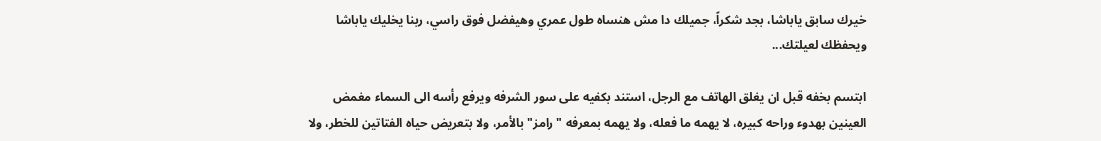خيرك سابق ياباشا، بجد شكراً، جميلك دا مش هنساه طول عمري وهيفضل فوق راسي، ربنا يخليك ياباشا ويحفظك لعيلتك...

ابتسم بخفه قبل ان يغلق الهاتف مع الرجل، استند بكفيه على سور الشرفه ويرفع رأسه الى السماء مغمض العينين بهدوء وراحه كبيره، لا يهمه ما فعله، ولا يهمه بمعرفه "رامز" بالأمر، ولا بتعريض حياه الفتاتين للخطر، ولا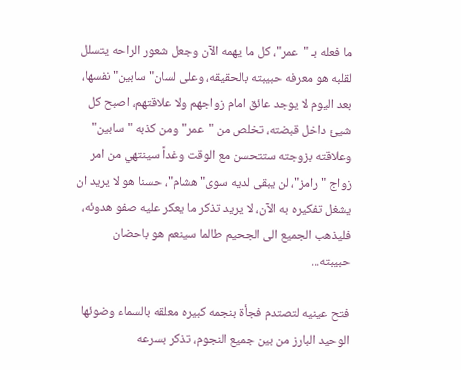ما فعله بـ "عمر"، كل ما يهمه الآن وجعل شعور الراحه يتسلل لقلبه هو معرفه حبيبته بالحقيقه، وعلى لسان" سابين" نفسها، بعد اليوم لا يوجد عائق امام زواجهم ولا علاقتهم، اصبح كل شيئ داخل قبضته، تخلص من "عمر" ومن كذبه "سابين" وعلاقته بزوجته ستتحسن مع الوقت وغداً سينتهي من امر زواج "رامز"، لن يبقى لديه سوى" هشام"، حسنا هو لا يريد ان يشغل تفكيره به الآن، لا يريد تذكر ما يعكر عليه صفو هدوئه، فليذهب الجميع الى الجحيم طالما سينعم هو باحضان حبيبته...

فتح عينيه لتصتدم فجأة بنجمه كبيره معلقه بالسماء وضوئها الوحيد البارز من بين جميع النجوم، تذكر بسرعه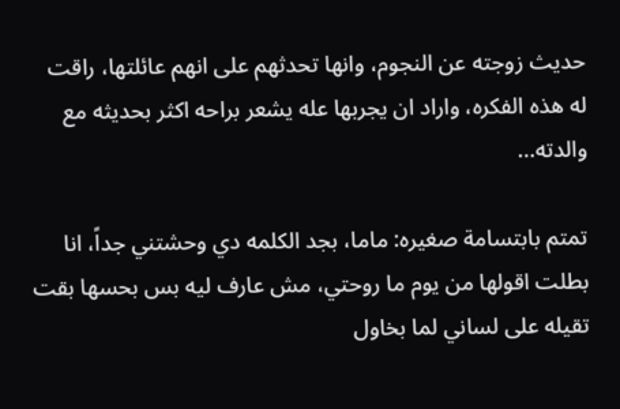حديث زوجته عن النجوم، وانها تحدثهم على انهم عائلتها، راقت له هذه الفكره، واراد ان يجربها عله يشعر براحه اكثر بحديثه مع والدته...

تمتم بابتسامة صغيره: ماما، بجد الكلمه دي وحشتني جداً، انا بطلت اقولها من يوم ما روحتي، مش عارف ليه بس بحسها بقت تقيله على لساني لما بخاول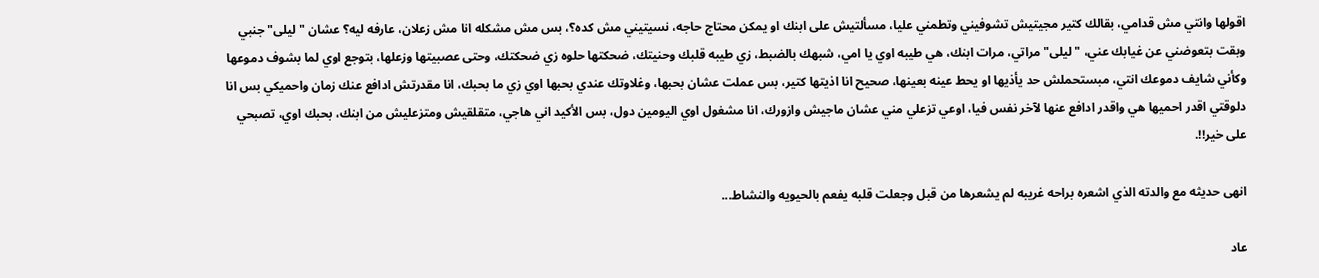اقولها وانتي مش قدامي، بقالك كتير مجيتيش تشوفيني وتطمني عليا، مسألتيش على ابنك او يمكن محتاج حاجه، نسيتيني مش كده؟، بس مش مشكله انا مش زعلان، عارفه ليه؟ عشان "ليلى" جنبي وبقت بتعوضني عن غيابك عني، "ليلى" مراتي، مرات ابنك، هي طيبه اوي يا امي، شبهك بالضبط، زي طيبه قلبك وحنيتك، ضحكتها حلوه زي ضحكتك، وحتى عصبيتها وزعلها، بتوجع اوي لما بشوف دموعها وكأني شايف دموعك انتي، مبستحملش حد يأذيها او يحط عينه بعينها، صحيح انا اذيتها كتير، بس عملت عشان بحبها، وغلاوتك عندي بحبها اوي زي ما بحبك، انا مقدرتش ادافع عنك زمان واحميكي بس انا دلوقتي اقدر احميها هي واقدر ادافع عنها لآخر نفس فيا، اوعي تزعلي مني عشان ماجيش وازورك، انا مشغول اوي اليومين دول، بس الأكيد اني هاجي، متقلقيش ومتزعليش من ابنك، بحبك اوي، تصبحي على خير!!.

انهى حديثه مع والدته الذي اشعره براحه غريبه لم يشعرها من قبل وجعلت قلبه يفعم بالحيويه والنشاط...

عاد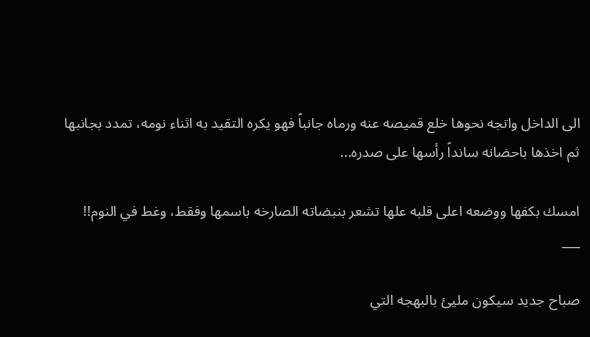الى الداخل واتجه نحوها خلع قميصه عنه ورماه جانباً فهو يكره التقيد به اثناء نومه، تمدد بجانبها ثم اخذها باحضانه سانداً رأسها على صدره...

امسك بكفها ووضعه اعلى قلبه علها تشعر بنبضاته الصارخه باسمها وفقط، وغط في النوم!!
___

صباح جديد سيكون مليئ بالبهجه التي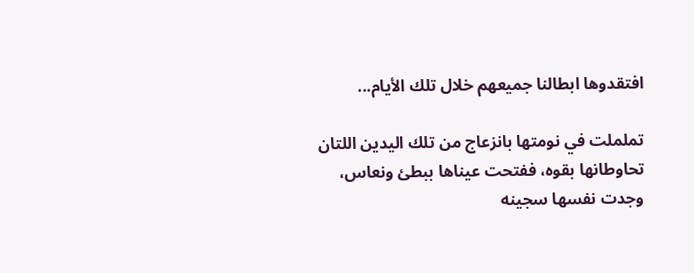افتقدوها ابطالنا جميعهم خلال تلك الأيام...

تململت في نومتها بانزعاج من تلك اليدين اللتان تحاوطانها بقوه، ففتحت عيناها ببطئ ونعاس، وجدت نفسها سجينه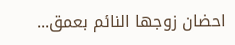احضان زوجها النائم بعمق...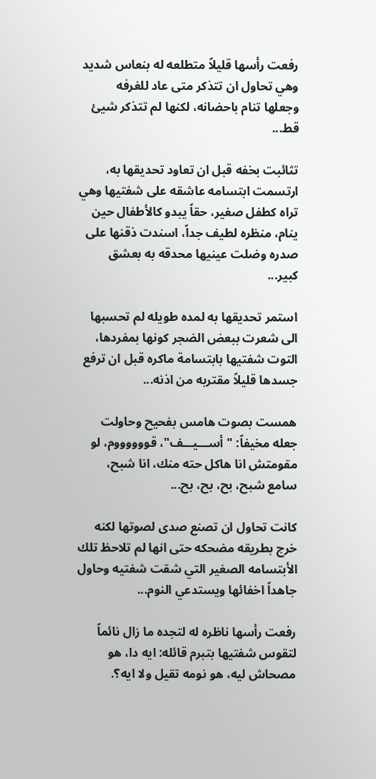رفعت رأسها قليلاً متطلعه له بنعاس شديد وهي تحاول ان تتذكر متى عاد للغرفه وجعلها تنام باحضانه، لكنها لم تتذكر شيئ قط...

تثائبت بخفه قبل ان تعاود تحديقها به، ارتسمت ابتسامه عاشقه على شفتيها وهي تراه كطفل صغير، حقاً يبدو كالأطفال حين ينام، منظره لطيف جداً، اسندت ذقنها على صدره وضلت عينيها محدقه به بعشق كبير...

استمر تحديقها به لمده طويله لم تحسبها الى شعرت ببعض الضجر كونها بمفردها، التوت شفتيها بابتسامة ماكره قبل ان ترفع جسدها قليلاً مقتربه من اذنه...

همست بصوت هامس بفحيح وحاولت جعله مخيفاً: "أســـيـــف"، قووووووم، لو مقومتش انا هاكل حته منك، انا شبح، سامع شبح، بح، بح، بح...

كانت تحاول ان تصنع صدى لصوتها لكنه خرج بطريقه مضحكه حتى انها لم تلاحظ تلك الأبتسامه الصغير التي شقت شفتيه وحاول جاهداً اخفائها ويستدعي النوم...

رفعت رأسها ناظره له لتجده ما زال نائماً لتقوس شفتيها بتبرم قائله: ايه دا، هو مصحاش ليه، هو نومه تقيل ولا ايه؟.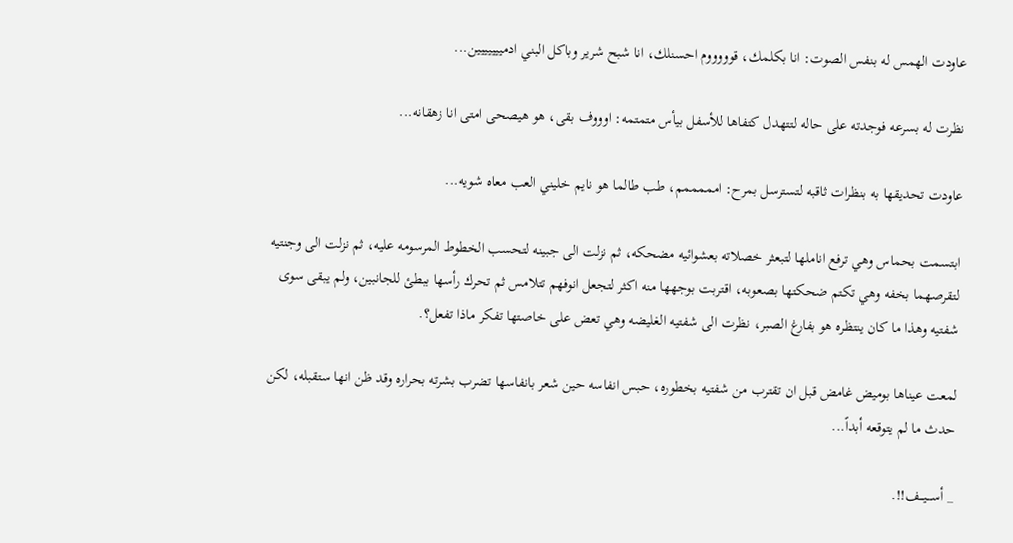عاودت الهمس له بنفس الصوت: انا بكلمك، قوووووم احسنلك، انا شبح شرير وباكل البني ادمييييييين...

نظرت له بسرعه فوجدته على حاله لتتهدل كتفاها للأسفل بيأس متمتمه: اوووف بقى، هو هيصحى امتى انا زهقانه...

عاودت تحديقها به بنظرات ثاقبه لتسترسل بمرح: امممممم، طب طالما هو نايم خليني العب معاه شويه...

ابتسمت بحماس وهي ترفع اناملها لتبعثر خصلاته بعشوائيه مضحكه، ثم نزلت الى جبينه لتحسب الخطوط المرسومه عليه، ثم نزلت الى وجنتيه لتقرصهما بخفه وهي تكتم ضحكتها بصعوبه، اقتربت بوجهها منه اكثر لتجعل انوفهم تتلامس ثم تحرك رأسها ببطئ للجانبين، ولم يبقى سوى شفتيه وهذا ما كان ينتظره هو بفارغ الصبر، نظرت الى شفتيه الغليضه وهي تعض على خاصتها تفكر ماذا تفعل؟.

لمعت عيناها بوميض غامض قبل ان تقترب من شفتيه بخطوره، حبس انفاسه حين شعر بانفاسها تضرب بشرته بحراره وقد ظن انها ستقبله، لكن حدث ما لم يتوقعه أبداً...

_ أســـيـــف!!.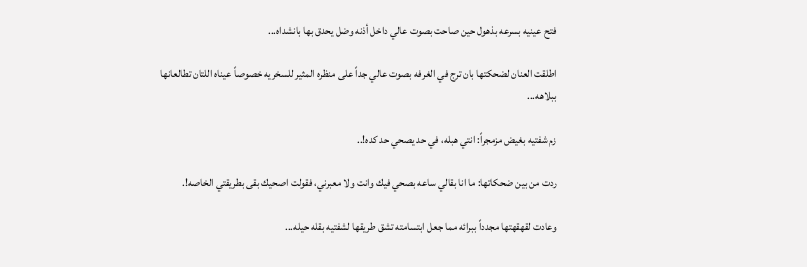فتح عينيه بسرعه بذهول حين صاحت بصوت عالي داخل أذنه وضل يحدق بها بانشداه...

اطلقت العنان لضحكتها بان ترج في الغرفه بصوت عالي جداً على منظره المثير للسخريه خصوصاً عيناه اللتان تطالعانها ببلاهه...

زم شفتيه بغيض مزمجراً: انتي هبله، في حد يصحي حد كده!..

ردت من بين ضحكاتها: ما انا بقالي ساعه بصحي فيك وانت ولا معبرني، فقولت اصحيك بقى بطريقتي الخاصه!.

وعادت لقهقهتها مجدداً ببرائه مما جعل ابتسامته تشق طريقها لشفتيه بقله حيله...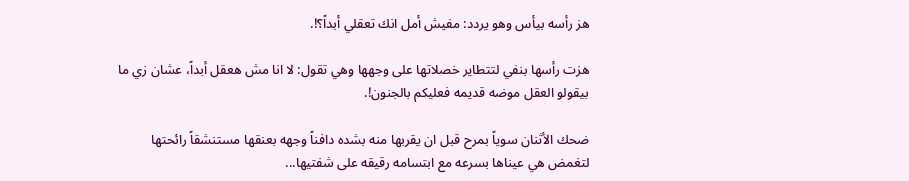هز رأسه بيأس وهو يردد: مفيش أمل انك تعقلي أبداً؟!.

هزت رأسها بنفي لتتطاير خصلاتها على وجهها وهي تقول: لا انا مش هعقل أبداً، عشان زي ما بيقولو العقل موضه قديمه فعليكم بالجنون!.

ضحك الأثنان سوياً بمرح قبل ان يقربها منه بشده دافناً وجهه بعنقها مستنشقاً رائحتها لتغمض هي عيناها بسرعه مع ابتسامه رقيقه على شفتيها...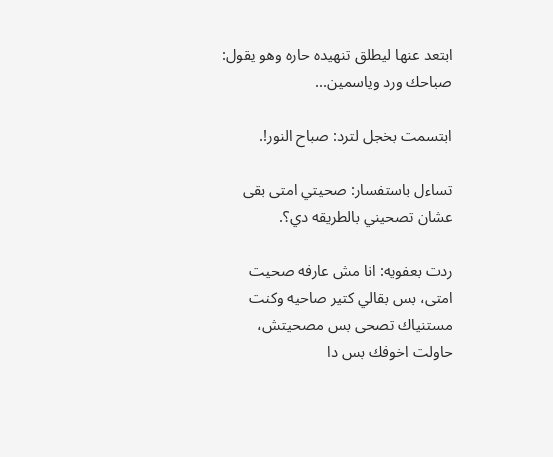ابتعد عنها ليطلق تنهيده حاره وهو يقول: صباحك ورد وياسمين...

ابتسمت بخجل لترد: صباح النور!.

تساءل باستفسار: صحيتي امتى بقى عشان تصحيني بالطريقه دي؟.

ردت بعفويه: انا مش عارفه صحيت امتى، بس بقالي كتير صاحيه وكنت مستنياك تصحى بس مصحيتش، حاولت اخوفك بس دا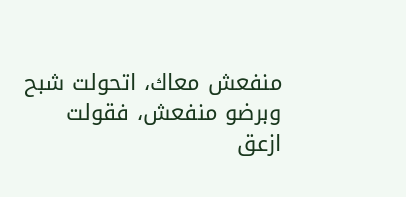منفعش معاك، اتحولت شبح وبرضو منفعش، فقولت ازعق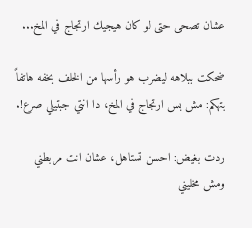عشان تصحى حتى لو كان هيجيك ارتجاج في المخ...

ضحكت ببلاهه ليضرب هو رأسها من الخلف بخفه هاتفاً بتهكم: مش بس ارتجاج في المخ، دا انتي جبتيلي صرع!.

ردت بغيض: احسن تستاهل، عشان انت مربطني ومش مخليني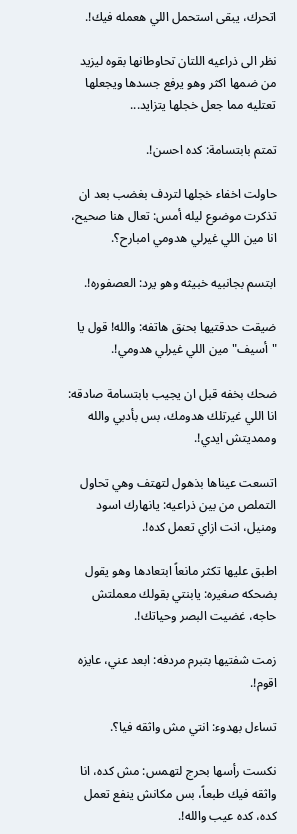اتحرك، يبقى استحمل اللي هعمله فيك!.

نظر الى ذراعيه اللتان تحاوطانها بقوه ليزيد من ضمها اكثر وهو يرفع جسدها ويجعلها تعتليه مما جعل خجلها يتزايد...

تمتم بابتسامة: كده احسن!.

حاولت اخفاء خجلها لتردف بغضب بعد ان تذكرت موضوع ليله أمس: تعال هنا صحيح، انا مين اللي غيرلي هدومي امبارح؟.

ابتسم بجانبيه خبيثه وهو يرد: العصفوره!.

ضيقت حدقتيها بحنق هاتفه: والله! قول يا "أسيف" مين اللي غيرلي هدومي!.

ضحك بخفه قبل ان يجيب بابتسامة صادقه: انا اللي غيرتلك هدومك، بس بأدبي والله وممديتش ايدي!.

اتسعت عيناها بذهول لتهتف وهي تحاول التملص من بين ذراعيه: يانهارك اسود ومنيل، انت ازاي تعمل كده!.

اطبق عليها تكثر مانعاً ابتعادها وهو يقول بضحكه صغيره: يابنتي بقولك معملتش حاجه، غضيت البصر وحياتك!.

زمت شفتيها بتبرم مردفه: ابعد عني، عايزه اقوم!.

تساءل بهدوء: انتي مش واثقه فيا؟.

نكست رأسها بحرج لتهمس: مش كده، انا واثقه فيك طبعاً، بس مكانش ينفع تعمل كده، كده عيب والله!.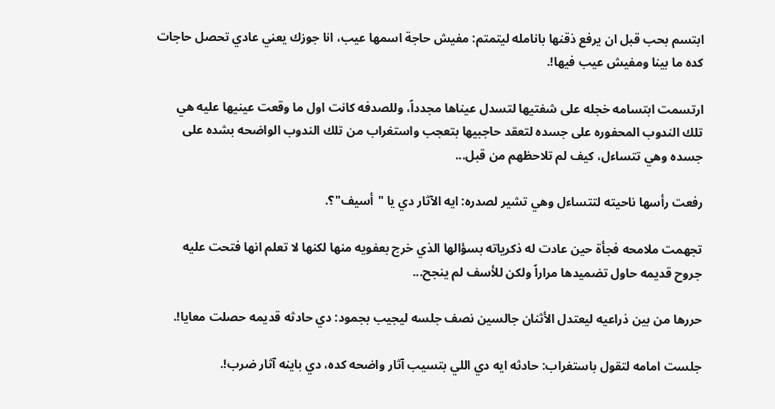ابتسم بحب قبل ان يرفع ذقنها بانامله ليتمتم: مفيش حاجة اسمها عيب، انا جوزك يعني عادي تحصل حاجات كده ما بينا ومفيش عيب فيها!.

ارتسمت ابتسامه خجله على شفتيها لتسدل عيناها مجدداً، وللصدفه كانت اول ما وقعت عينيها عليه هي تلك الندوب المحفوره على جسده لتعقد حاجبيها بتعجب واستغراب من تلك الندوب الواضحه بشده على جسده وهي تتساءل، كيف لم تلاحظهم من قبل...

رفعت رأسها ناحيته لتتساءل وهي تشير لصدره: ايه الآثار دي يا "أسيف"؟.

تجهمت ملامحه فجأة حين عادت له ذكرياته بسؤالها الذي خرج بعفويه منها لكنها لا تعلم انها فتحت عليه جروح قديمه حاول تضميدها مراراً ولكن للأسف لم ينجح...

حررها من بين ذراعيه ليعتدل الأثنان جالسين نصف جلسه ليجيب بجمود: دي حادثه قديمه حصلت معايا!.

جلست امامه لتقول باستغراب: حادثه ايه دي اللي بتسيب آثار واضحه كده، دي باينه آثار ضرب!.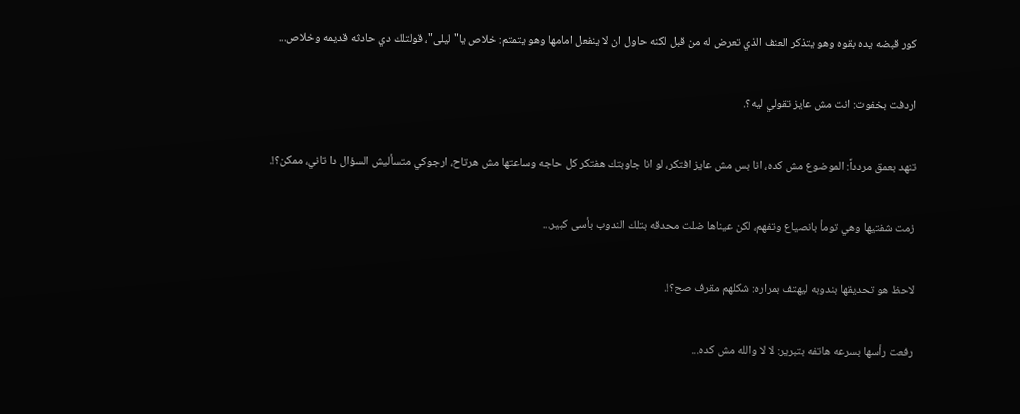كور قبضه يده بقوه وهو يتذكر العنف الذي تعرض له من قبل لكنه حاول ان لا ينفعل امامها وهو يتمتم: خلاص يا" ليلى"، قولتلك دي حادثه قديمه وخلاص...

اردفت بخفوت: انت مش عايز تقولي ليه؟.

تنهد بعمق مردداً: الموضوع مش كده، انا بس مش عايز افتكر، لو انا جاوبتك هفتكر كل حاجه وساعتها مش هرتاح، ارجوكي متسأليش السؤال دا تاني، ممكن؟!.

زمت شفتيها وهي تومأ بانصياع وتفهم، لكن عيناها ضلت محدقه بتلك الندوب بأسى كبير...

لاحظ هو تحديقها بندوبه ليهتف بمراره: شكلهم مقرف صح؟!.

رفعت رأسها بسرعه هاتفه بتبرير: لا لا والله مش كده...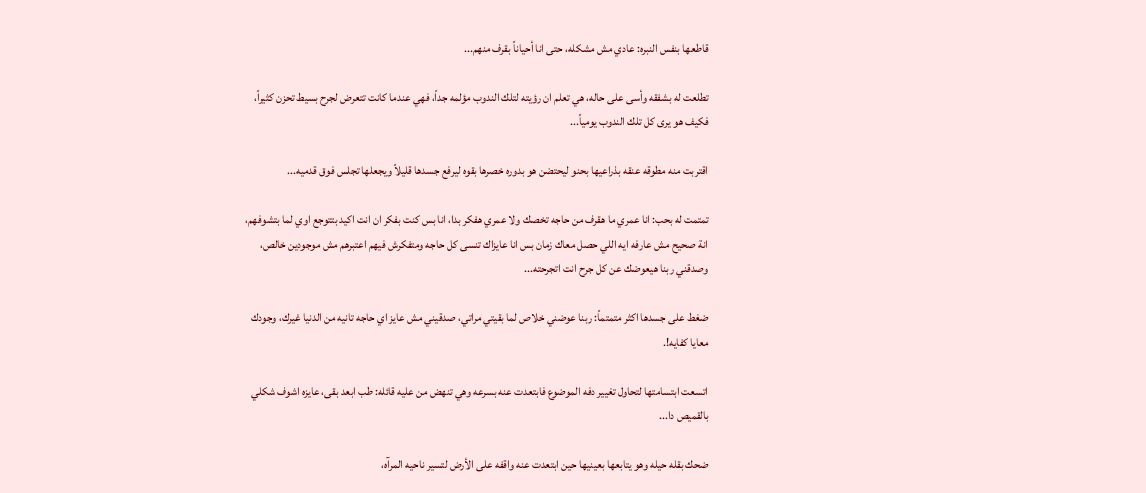قاطعها بنفس النبره: عادي مش مشكله، حتى انا أحياناً بقرف منهم...

تطلعت له بشفقه وأسى على حاله، هي تعلم ان رؤيته لتلك الندوب مؤلمه جداً، فهي عندما كانت تتعرض لجرح بسيط تحزن كثيراً، فكيف هو يرى كل تلك الندوب يومياً...

اقتربت منه مطوقه عنقه بذراعيها بحنو ليحتضن هو بدوره خصرها بقوه ليرفع جسدها قليلاً ويجعلها تجلس فوق قدميه...

تمتمت له بحب: انا عمري ما هقرف من حاجه تخصك ولا عمري هفكر بدا، انا بس كنت بفكر ان انت اكيد بتتوجع اوي لما بتشوفهم، انة صحيح مش عارفه ايه اللي حصل معاك زمان بس انا عايزاك تنسى كل حاجه ومتفكرش فيهم اعتبرهم مش موجودين خالص، وصدقني ربنا هيعوضك عن كل جرح انت اتجرحته...

ضغط على جسدها اكثر متمتماً: ربنا عوضني خلاص لما بقيتي مراتي، صدقيني مش عايز اي حاجه تانيه من الدنيا غيرك، وجودك معايا كفايه!.

اتسعت ابتسامتها لتحاول تغيير دفه الموضوع فابتعدت عنه بسرعه وهي تنهض من عليه قائله: طب ابعد بقى، عايزه اشوف شكلي بالقميص دا...

ضحك بقله حيله وهو يتابعها بعينيها حين ابتعدت عنه واقفه على الأرض لتسير ناحيه المرآه،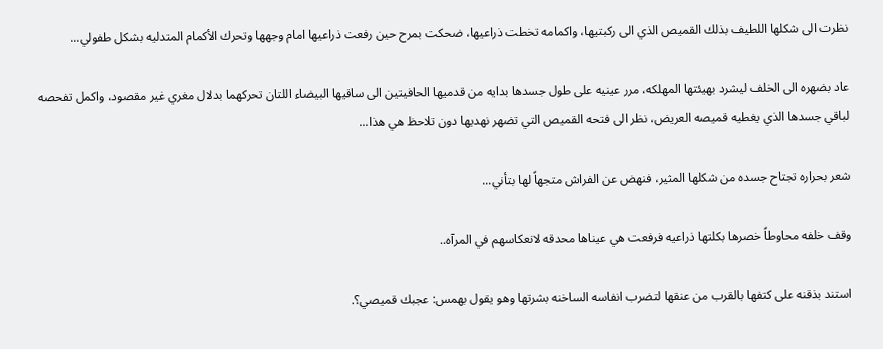نظرت الى شكلها اللطيف بذلك القميص الذي الى ركبتيها، واكمامه تخطت ذراعيها، ضحكت بمرح حين رفعت ذراعيها امام وجهها وتحرك الأكمام المتدليه بشكل طفولي...

عاد بضهره الى الخلف ليشرد بهيئتها المهلكه، مرر عينيه على طول جسدها بدايه من قدميها الحافيتين الى ساقيها البيضاء اللتان تحركهما بدلال مغري غير مقصود، واكمل تفحصه لباقي جسدها الذي يغطيه قميصه العريض، نظر الى فتحه القميص التي تضهر نهديها دون تلاحظ هي هذا...

شعر بحراره تجتاح جسده من شكلها المثير، فنهض عن الفراش متجهاً لها بتأني...

وقف خلفه محاوطاً خصرها بكلتها ذراعيه فرفعت هي عيناها محدقه لانعكاسهم في المرآه..

استند بذقنه على كتفها بالقرب من عنقها لتضرب انفاسه الساخنه بشرتها وهو يقول بهمس: عجبك قميصي؟.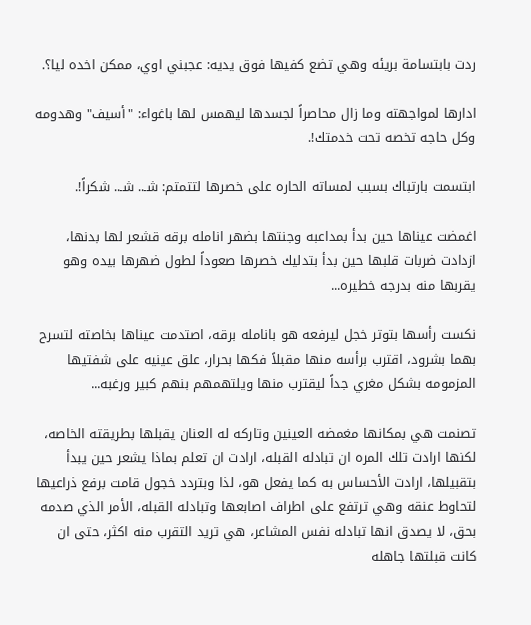ردت بابتسامة بريئه وهي تضع كفيها فوق يديه: عجبني اوي، ممكن اخده ليا؟.

ادارها لمواجهته وما زال محاصراً لجسدها ليهمس لها باغواء: "أسيف" وهدومه وكل حاجه تخصه تحت خدمتك!.

ابتسمت بارتباك بسبب لمساته الحاره على خصرها لتتمتم: شـ.. شـ.. شكراً!.

اغمضت عيناها حين بدأ بمداعبه وجنتها بضهر انامله برقه قشعر لها بدنها، ازدادت ضربات قلبها حين بدأ بتدليك خصرها صعوداً لطول ضهرها بيده وهو يقربها منه بدرجه خطيره...

نكست رأسها بتوتر خجل ليرفعه هو بانامله برقه، اصتدمت عيناها بخاصته لتسرح بهما بشرود، اقترب برأسه منها مقبلاً فكها بحرار، علق عينيه على شفتيها المزمومه بشكل مغري جداً ليقترب منها ويلتهمهم بنهم كبير ورغبه...

تصنمت هي بمكانها مغمضه العينين وتاركه له العنان يقبلها بطريقته الخاصه، لكنها ارادت تلك المره ان تبادله القبله، ارادت ان تعلم بماذا يشعر حين يبدأ بتقبيلها، ارادت الأحساس به كما يفعل هو، لذا وبتردد خجول قامت برفع ذراعيها لتحاوط عنقه وهي ترتفع على اطراف اصابعها وتبادله القبله، الأمر الذي صدمه بحق، لا يصدق انها تبادله نفس المشاعر، هي تريد التقرب منه اكثر، حتى ان كانت قبلتها جاهله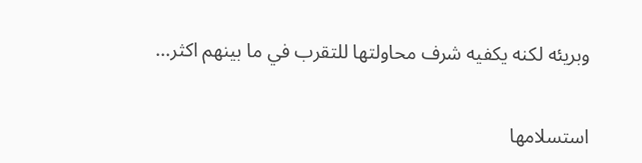وبريئه لكنه يكفيه شرف محاولتها للتقرب في ما بينهم اكثر...

استسلامها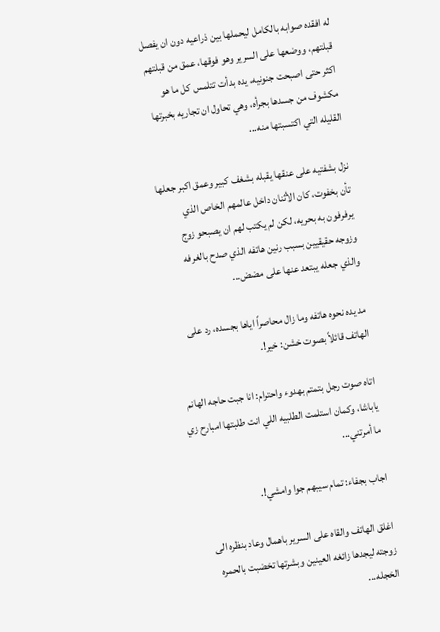له افقده صوابه بالكامل ليحملها بين ذراعيه دون ان يفصل قبلتهم، ووضعها على السرير وهو فوقها، عمق من قبلتهم اكثر حتى اصبحت جنونيه، يده بدأت تتلمس كل ما هو مكشوف من جسدها بجرأه، وهي تحاول ان تجاريه بخبرتها القليله التي اكتسبتها منه...

نزل بشفتيه على عنقها يقبله بشغف كبير وعمق اكبر جعلها تأن بخفوت، كان الأثنان داخل عالمهم الخاص الذي يرفرفون به بحريه، لكن لم يكتب لهم ان يصبحو زوج وزوجه حقيقيين بسبب رنين هاتفه الذي صدح بالغرفه والذي جعله يبتعد عنها على مضض...

مد يده نحوه هاتفه وما زال محاصراً اياها بجسده، رد على الهاتف قائلاً بصوت خشن: خير!.

اتاه صوت رجل بتمتم بهدوء واحترام: انا جبت حاجه الهانم ياباشا، وكمان استلمت الطلبيه اللي انت طلبتها امبارح زي ما أمرتني...

اجاب بجفاء: تمام سيبهم جوا وامشي!.

اغلق الهاتف والقاه على السرير باهمال وعاد بنظره الى زوجته ليجدها زائغه العينين وبشرتها تخضبت بالحمره الخجله...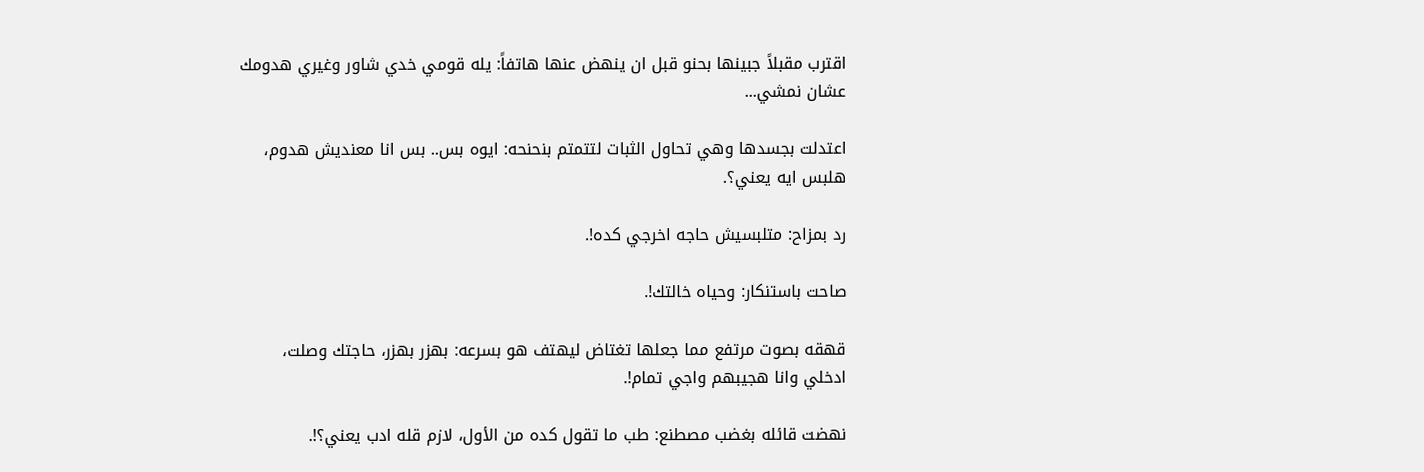اقترب مقبلاً جبينها بحنو قبل ان ينهض عنها هاتفاً: يله قومي خدي شاور وغيري هدومك عشان نمشي...

اعتدلت بجسدها وهي تحاول الثبات لتتمتم بنحنحه: ايوه بس.. بس انا معنديش هدوم، هلبس ايه يعني؟.

رد بمزاح: متلبسيش حاجه اخرجي كده!.

صاحت باستنكار: وحياه خالتك!.

قهقه بصوت مرتفع مما جعلها تغتاض ليهتف هو بسرعه: بهزر بهزر، حاجتك وصلت، ادخلي وانا هجيبهم واجي تمام!.

نهضت قائله بغضب مصطنع: طب ما تقول كده من الأول، لازم قله ادب يعني؟!.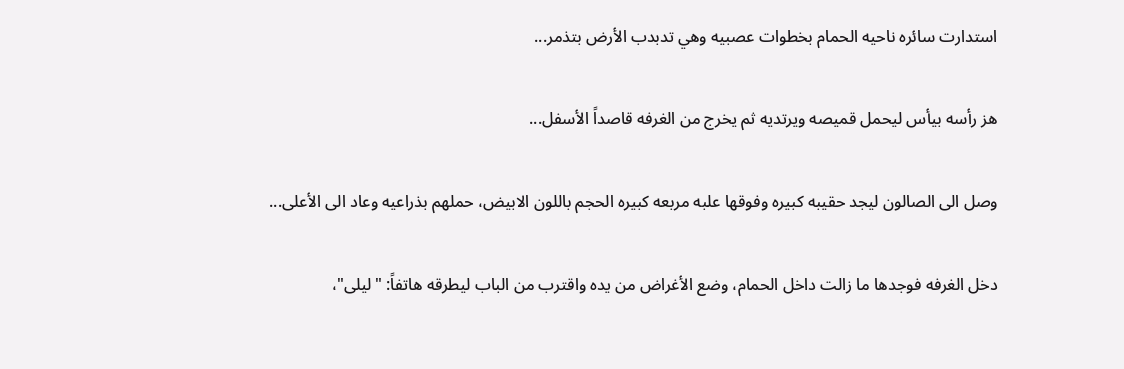استدارت سائره ناحيه الحمام بخطوات عصبيه وهي تدبدب الأرض بتذمر...

هز رأسه بيأس ليحمل قميصه ويرتديه ثم يخرج من الغرفه قاصداً الأسفل...

وصل الى الصالون ليجد حقيبه كبيره وفوقها علبه مربعه كبيره الحجم باللون الابيض، حملهم بذراعيه وعاد الى الأعلى...

دخل الغرفه فوجدها ما زالت داخل الحمام، وضع الأغراض من يده واقترب من الباب ليطرقه هاتفاً: "ليلى"،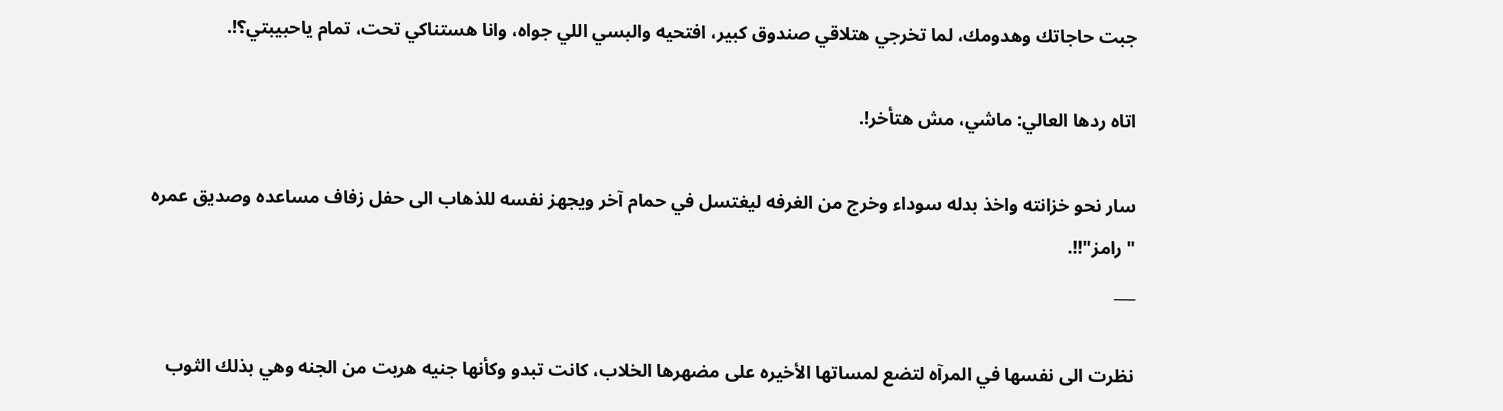جبت حاجاتك وهدومك، لما تخرجي هتلاقي صندوق كبير، افتحيه والبسي اللي جواه، وانا هستناكي تحت، تمام ياحبيبتي؟!.

اتاه ردها العالي: ماشي، مش هتأخر!.

سار نحو خزانته واخذ بدله سوداء وخرج من الغرفه ليغتسل في حمام آخر ويجهز نفسه للذهاب الى حفل زفاف مساعده وصديق عمره "رامز"!!.
___

نظرت الى نفسها في المرآه لتضع لمساتها الأخيره على مضهرها الخلاب، كانت تبدو وكأنها جنيه هربت من الجنه وهي بذلك الثوب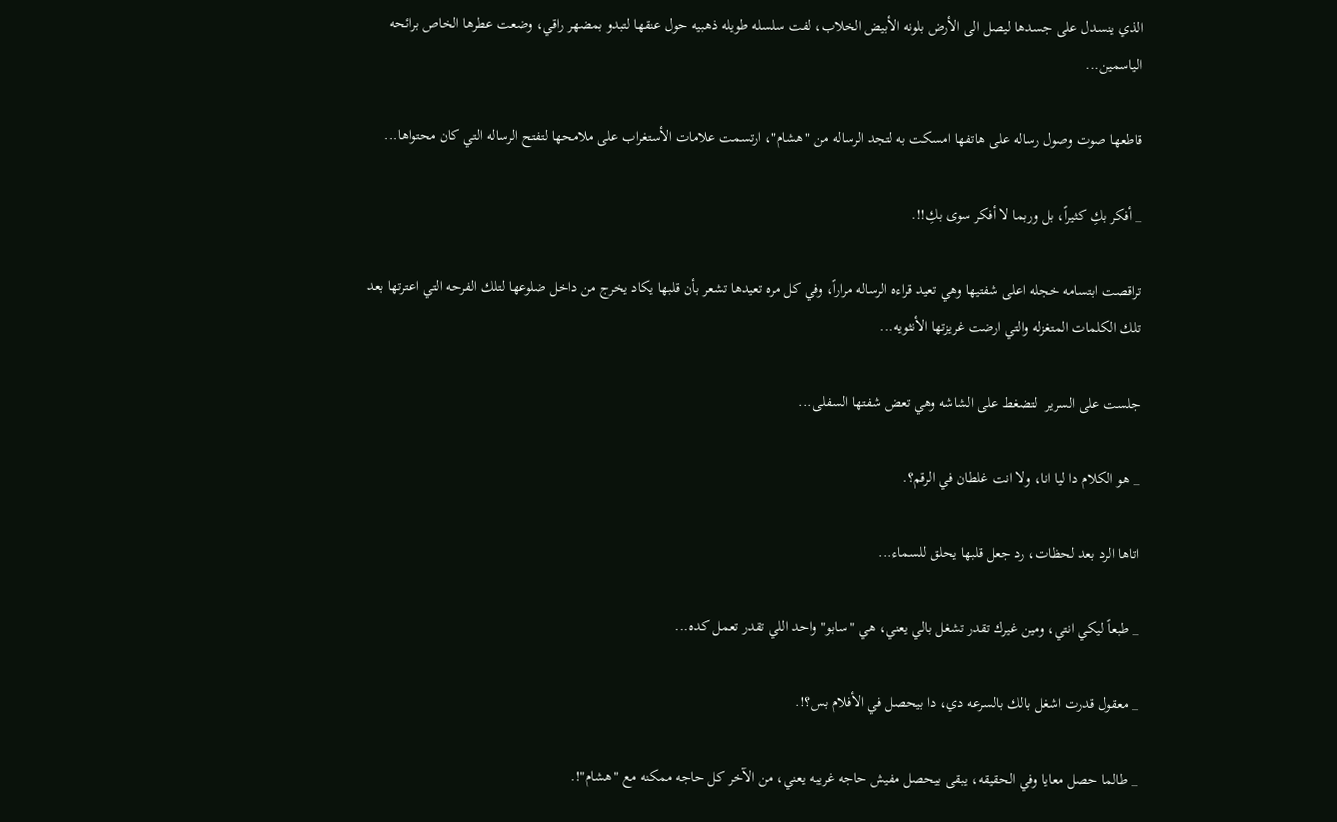الذي ينسدل على جسدها ليصل الى الأرض بلونه الأبيض الخلاب، لفت سلسله طويله ذهبيه حول عنقها لتبدو بمضهر راقي، وضعت عطرها الخاص برائحه الياسمين...

قاطعها صوت وصول رساله على هاتفها امسكت به لتجد الرساله من "هشام"، ارتسمت علامات الأستغراب على ملامحها لتفتح الرساله التي كان محتواها...

_ أفكر بكِ كثيراً، بل وربما لا أفكر سوى بكِ!!.

تراقصت ابتسامه خجله اعلى شفتيها وهي تعيد قراءه الرساله مراراً، وفي كل مره تعيدها تشعر بأن قلبها يكاد يخرج من داخل ضلوعها لتلك الفرحه التي اعترتها بعد تلك الكلمات المتغزله والتي ارضت غريزتها الأنثويه...

جلست على السرير  لتضغط على الشاشه وهي تعض شفتها السفلى...

_ هو الكلام دا ليا انا، ولا انت غلطان في الرقم؟.

اتاها الرد بعد لحظات، رد جعل قلبها يحلق للسماء...

_ طبعاً ليكي انتي، ومين غيرك تقدر تشغل بالي يعني، هي "سابو" واحد اللي تقدر تعمل كده...

_ معقول قدرت اشغل بالك بالسرعه دي، دا بيحصل في الأفلام بس؟!.

_ طالما حصل معايا وفي الحقيقه، يبقى بيحصل مفيش حاجه غريبه يعني، من الآخر كل حاجه ممكنه مع "هشام"!.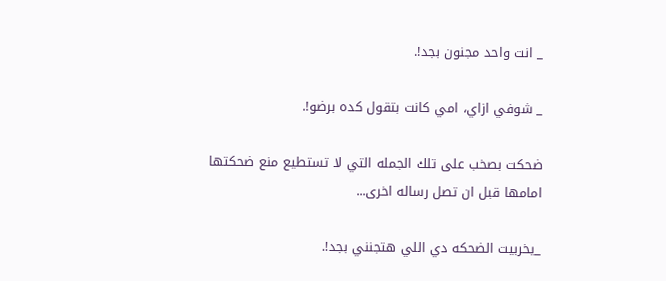_ انت واحد مجنون بجد!.

_ شوفي ازاي، امي كانت بتقول كده برضو!.

ضحكت بصخب على تلك الجمله التي لا تستطيع منع ضحكتها امامها قبل ان تصل رساله اخرى...

_يخربيت الضحكه دي اللي هتجنني بجد!.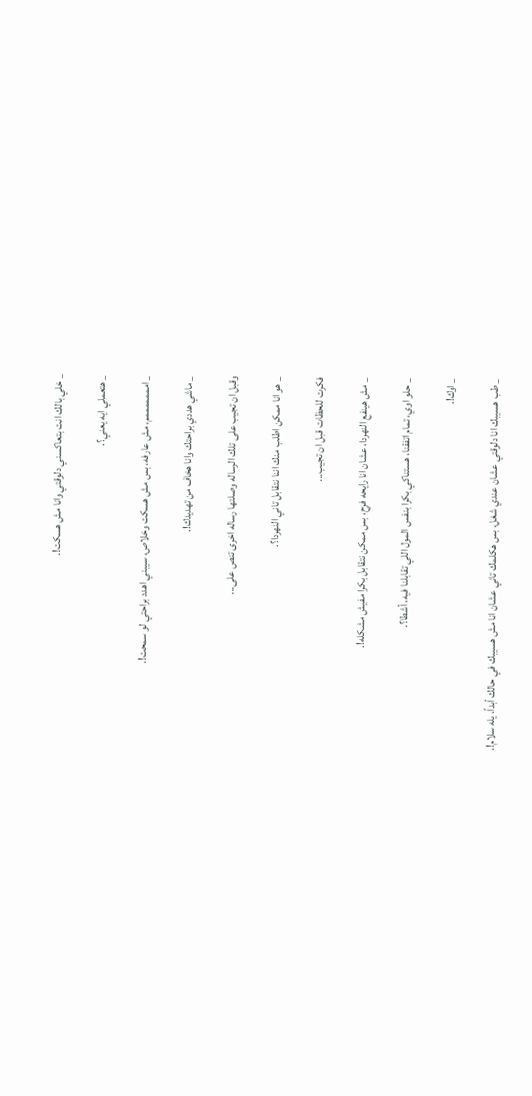_ خلي بالك انت بتعاكسني دلوقتي وانا مش هسكت!.

_ هتعملي ايه يعني؟.

_ امممممممم، مش عارفه، بس مش هسكت وخلاص، سيبني اهدد براحتي لو سمحت!.

_ ماشي هددي براحتك وانا هخاف من تهديدك!.

وقبل ان تجيب على تلك الرساله وصلتها رساله اخرى تنص على...

_ هو انا ممكن اطلب منك اننا نتقابل تاني النهردا؟.

فكرت للحظات قبل ان تجيب...

_ مش هينفع النهردا، عشان انا رايحه فرح، بس ممكن نتقابل بكرا مفيش مشكله!.

_ حلو اوي، تمام اتفقنا، هستناكي بكرا بنفس المول اللي تقابلنا فيه، أشطا؟.

_ اوك!.

_ طب هسيبك انا دلوقتي عشان عندي شغل، بس هكلمك تاني عشان انا مش هسيبك في حالك أبداً، يله سلام!.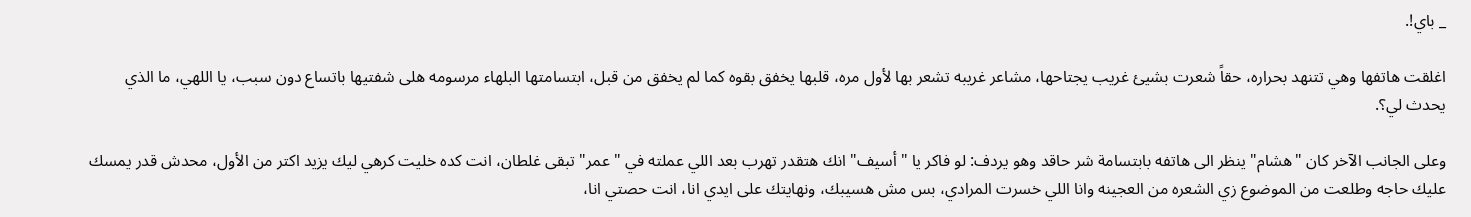_ باي!.

اغلقت هاتفها وهي تتنهد بحراره، حقاً شعرت بشيئ غريب يجتاحها، مشاعر غريبه تشعر بها لأول مره، قلبها يخفق بقوه كما لم يخفق من قبل، ابتسامتها البلهاء مرسومه هلى شفتيها باتساع دون سبب، يا اللهي، ما الذي يحدث لي؟.

وعلى الجانب الآخر كان "هشام" ينظر الى هاتفه بابتسامة شر حاقد وهو يردف: لو فاكر يا "أسيف" انك هتقدر تهرب بعد اللي عملته في "عمر" تبقى غلطان، انت كده خليت كرهي ليك يزيد اكتر من الأول، محدش قدر يمسك عليك حاجه وطلعت من الموضوع زي الشعره من العجينه وانا اللي خسرت المرادي، بس مش هسيبك، ونهايتك على ايدي انا، انت حصتي انا،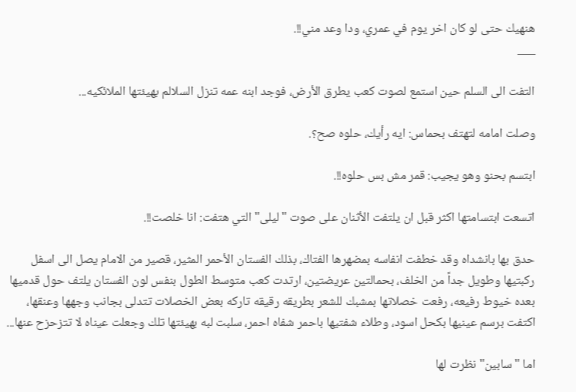هنهيك حتى لو كان اخر يوم في عمري، ودا وعد مني!!.
___

التفت الى السلم حين استمع لصوت كعب يطرق الأرض، فوجد ابنه عمه تنزل السلالم بهيئتها الملائكيه...

وصلت امامه لتهتف بحماس: ايه رأيك، حلوه صح؟.

ابتسم بحنو وهو يجيب: قمر مش بس حلوه!!.

اتسعت ابتسامتها اكثر قبل ان يلتفت الأثنان على صوت "ليلى" التي هتفت: انا خلصت!!.

حدق بها بانشداه وقد خطفت انفاسه بمضهرها الفتاك، بذلك الفستان الأحمر المثير، قصير من الامام يصل الى اسفل ركبتيها وطويل جداً من الخلف، بحمالتين عريضتين، ارتدت كعب متوسط الطول بنفس لون الفستان يلتف حول قدميها بعده خيوط رفيعه، رفعت خصلاتها بمشبك للشعر بطريقه رقيقه تاركه بعض الخصلات تتدلى بجانب وجهها وعنقها، اكتفت برسم عينيها بكحل اسود، وطلاء شفتيها باحمر شفاه احمر، سلبت لبه بهيئتها تلك وجعلت عيناه لا تتزحزح عنها...

اما "سابين" نظرت لها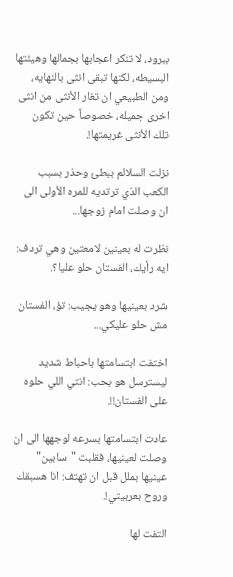ببرود، لا تنكر اعجابها بجمالها وهيئتها البسيطه، لكنها تبقى انثى بالنهايه، ومن الطبيعي ان تغار الأنثى من انثى اخرى جميله، خصوصاً حين تكون تلك الأنثى غريمتها!.

نزلت السلالم ببطئ وحذر بسبب الكعب الذي ترتديه للمره الأولى الى ان وصلت امام زوجها...

نظرت له بعينين لامعتين وهي تردف: ايه رأيك، الفستان حلو عليا؟.

شرد بعينيها وهو يجيب: تؤ، الفستان مش حلو عليكي...

اختفت ابتسامتها باحباط شديد ليسترسل هو بحب: انتي اللي حلوه على الفستان!!.

عادت ابتسامتها بسرعه لوجهها الى ان وصلت لعينيها، فقلبت "سابين" عينيها بملل قبل ان تهتف: انا هسبقك وروح بعربيتي!.

التفت لها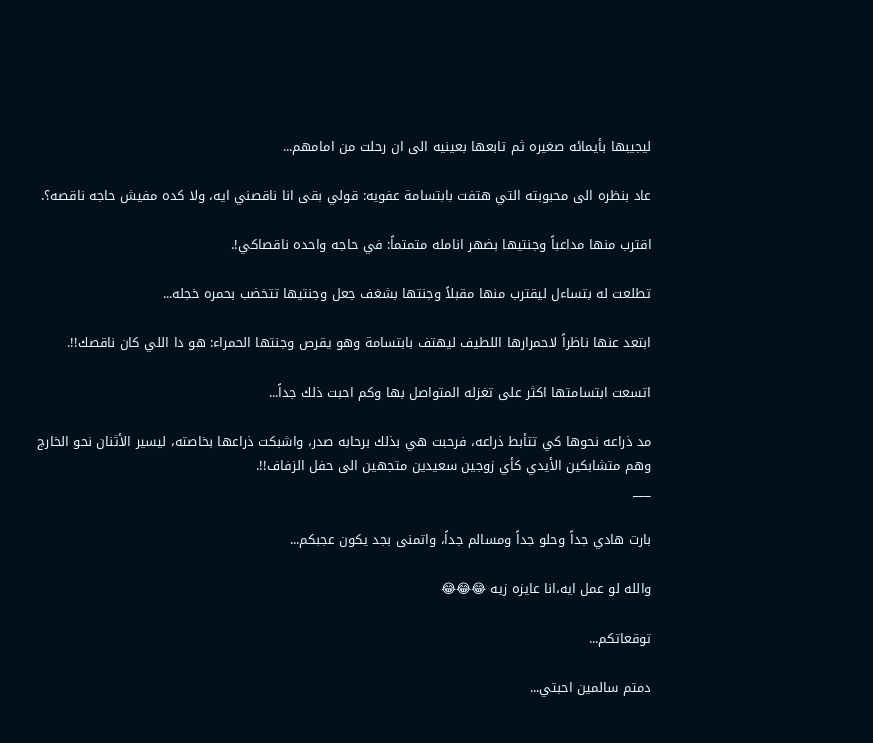ليجيبها بأيمائه صغيره ثم تابعها بعينيه الى ان رحلت من امامهم...

عاد بنظره الى محبوبته التي هتفت بابتسامة عفويه: قولي بقى انا ناقصني ايه، ولا كده مفيش حاجه ناقصه؟.

اقترب منها مداعباً وجنتيها بضهر انامله متمتماً: في حاجه واحده ناقصاكي!.

تطلعت له بتساءل ليقترب منها مقبلاً وجنتها بشغف جعل وجنتيها تتخضب بحمره خجله...

ابتعد عنها ناظراً لاحمرارها اللطيف ليهتف بابتسامة وهو يقرص وجنتها الحمراء: هو دا اللي كان ناقصك!!.

اتسعت ابتسامتها اكثر على تغزله المتواصل بها وكم احبت ذلك جداً...

مد ذراعه نحوها كي تتأبط ذراعه، فرحبت هي بذلك برحابه صدر، واشبكت ذراعها بخاصته، ليسير الأثنان نحو الخارج وهم متشابكين الأيدي كأي زوجين سعيدين متجهين الى حفل الزفاف!!.
___

بارت هادي جداً وحلو جداً ومسالم جداً، واتمنى بجد يكون عجبكم...

والله لو عمل ايه،انا عايزه زيه 😂😂😂

توقعاتكم...

دمتم سالمين احبتي...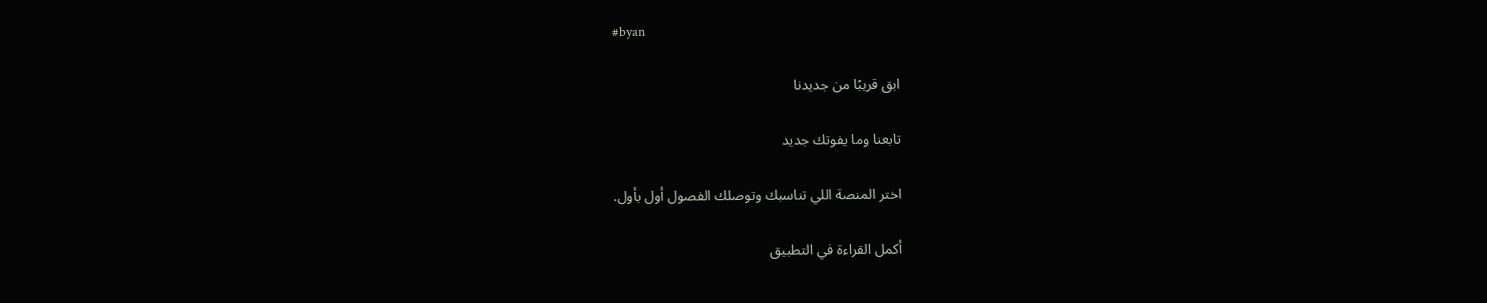#byan

ابق قريبًا من جديدنا

تابعنا وما يفوتك جديد

اختر المنصة اللي تناسبك وتوصلك الفصول أول بأول.

أكمل القراءة في التطبيق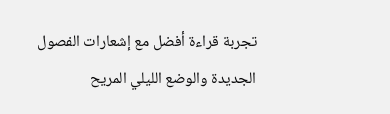تجربة قراءة أفضل مع إشعارات الفصول الجديدة والوضع الليلي المريح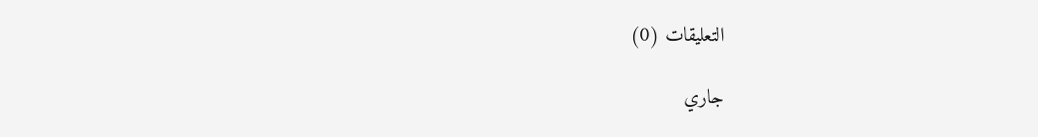التعليقات (0)

جاري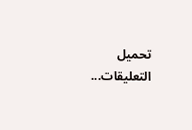تحميل التعليقات...